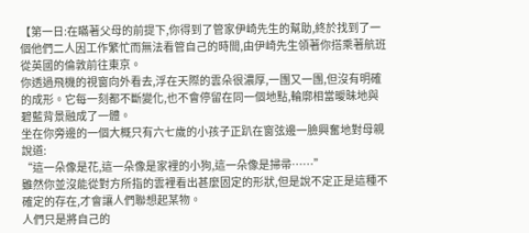【第一日:在瞞著父母的前提下,你得到了管家伊崎先生的幫助,終於找到了一個他們二人因工作繁忙而無法看管自己的時間,由伊崎先生領著你搭乘著航班從英國的倫敦前往東京。
你透過飛機的視窗向外看去,浮在天際的雲朵很濃厚,一團又一團,但沒有明確的成形。它每一刻都不斷變化,也不會停留在同一個地點,輪廓相當曖昧地與碧藍背景融成了一體。
坐在你旁邊的一個大概只有六七歲的小孩子正趴在窗弦邊一臉興奮地對母親說道:
“這一朵像是花,這一朵像是家裡的小狗,這一朵像是掃帚……”
雖然你並沒能從對方所指的雲裡看出甚麼固定的形狀,但是說不定正是這種不確定的存在,才會讓人們聯想起某物。
人們只是將自己的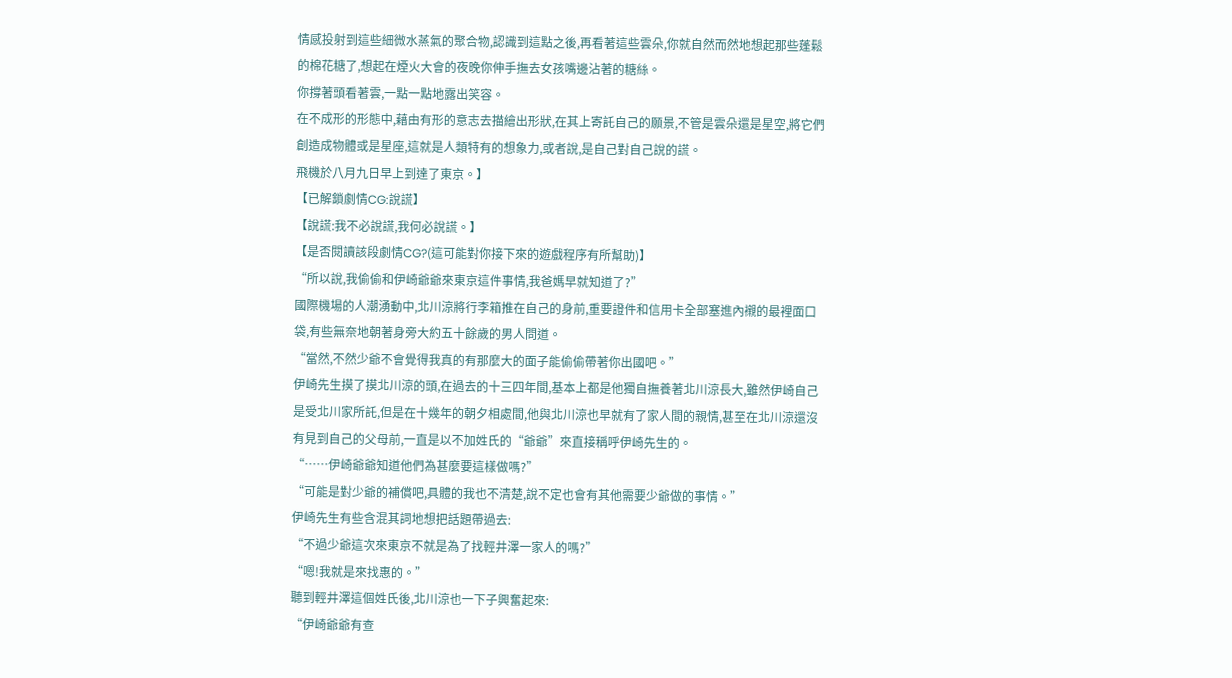情感投射到這些細微水蒸氣的聚合物,認識到這點之後,再看著這些雲朵,你就自然而然地想起那些蓬鬆的棉花糖了,想起在煙火大會的夜晚你伸手撫去女孩嘴邊沾著的糖絲。
你撐著頭看著雲,一點一點地露出笑容。
在不成形的形態中,藉由有形的意志去描繪出形狀,在其上寄託自己的願景,不管是雲朵還是星空,將它們創造成物體或是星座,這就是人類特有的想象力,或者說,是自己對自己說的謊。
飛機於八月九日早上到達了東京。】
【已解鎖劇情CG:說謊】
【說謊:我不必說謊,我何必說謊。】
【是否閱讀該段劇情CG?(這可能對你接下來的遊戲程序有所幫助)】
“所以說,我偷偷和伊崎爺爺來東京這件事情,我爸媽早就知道了?”
國際機場的人潮湧動中,北川涼將行李箱推在自己的身前,重要證件和信用卡全部塞進內襯的最裡面口袋,有些無奈地朝著身旁大約五十餘歲的男人問道。
“當然,不然少爺不會覺得我真的有那麼大的面子能偷偷帶著你出國吧。”
伊崎先生摸了摸北川涼的頭,在過去的十三四年間,基本上都是他獨自撫養著北川涼長大,雖然伊崎自己是受北川家所託,但是在十幾年的朝夕相處間,他與北川涼也早就有了家人間的親情,甚至在北川涼還沒有見到自己的父母前,一直是以不加姓氏的“爺爺”來直接稱呼伊崎先生的。
“……伊崎爺爺知道他們為甚麼要這樣做嗎?”
“可能是對少爺的補償吧,具體的我也不清楚,說不定也會有其他需要少爺做的事情。”
伊崎先生有些含混其詞地想把話題帶過去:
“不過少爺這次來東京不就是為了找輕井澤一家人的嗎?”
“嗯!我就是來找惠的。”
聽到輕井澤這個姓氏後,北川涼也一下子興奮起來:
“伊崎爺爺有查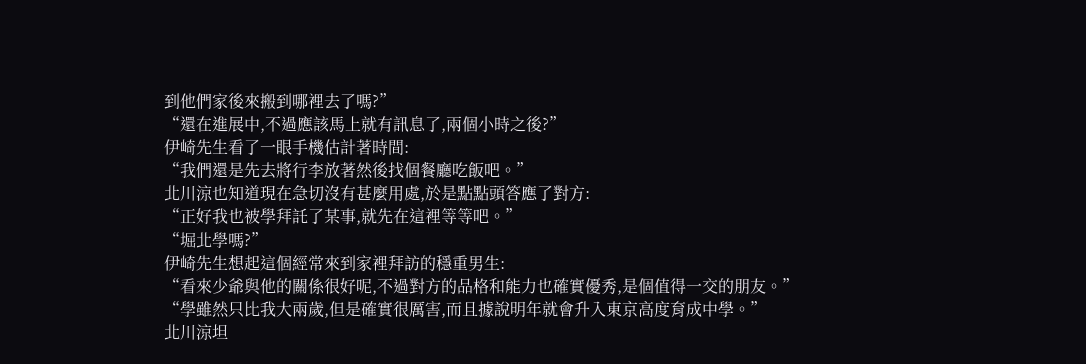到他們家後來搬到哪裡去了嗎?”
“還在進展中,不過應該馬上就有訊息了,兩個小時之後?”
伊崎先生看了一眼手機估計著時間:
“我們還是先去將行李放著然後找個餐廳吃飯吧。”
北川涼也知道現在急切沒有甚麼用處,於是點點頭答應了對方:
“正好我也被學拜託了某事,就先在這裡等等吧。”
“堀北學嗎?”
伊崎先生想起這個經常來到家裡拜訪的穩重男生:
“看來少爺與他的關係很好呢,不過對方的品格和能力也確實優秀,是個值得一交的朋友。”
“學雖然只比我大兩歲,但是確實很厲害,而且據說明年就會升入東京高度育成中學。”
北川涼坦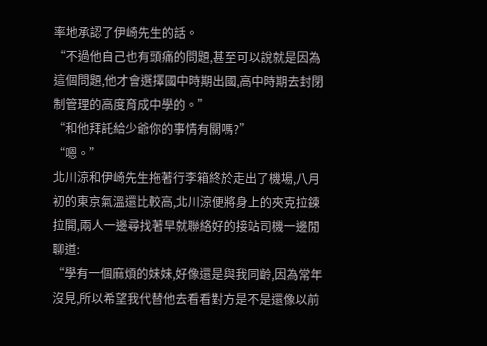率地承認了伊崎先生的話。
“不過他自己也有頭痛的問題,甚至可以說就是因為這個問題,他才會選擇國中時期出國,高中時期去封閉制管理的高度育成中學的。”
“和他拜託給少爺你的事情有關嗎?”
“嗯。”
北川涼和伊崎先生拖著行李箱終於走出了機場,八月初的東京氣溫還比較高,北川涼便將身上的夾克拉鍊拉開,兩人一邊尋找著早就聯絡好的接站司機一邊閒聊道:
“學有一個麻煩的妹妹,好像還是與我同齡,因為常年沒見,所以希望我代替他去看看對方是不是還像以前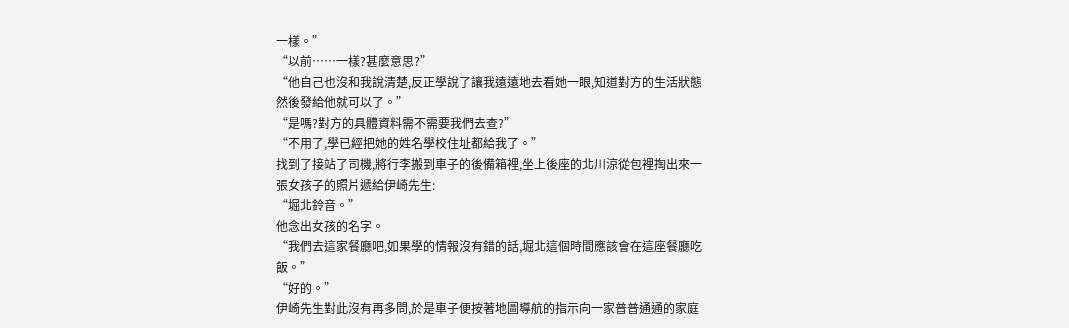一樣。”
“以前……一樣?甚麼意思?”
“他自己也沒和我說清楚,反正學說了讓我遠遠地去看她一眼,知道對方的生活狀態然後發給他就可以了。”
“是嗎?對方的具體資料需不需要我們去查?”
“不用了,學已經把她的姓名學校住址都給我了。”
找到了接站了司機,將行李搬到車子的後備箱裡,坐上後座的北川涼從包裡掏出來一張女孩子的照片遞給伊崎先生:
“堀北鈴音。”
他念出女孩的名字。
“我們去這家餐廳吧,如果學的情報沒有錯的話,堀北這個時間應該會在這座餐廳吃飯。”
“好的。”
伊崎先生對此沒有再多問,於是車子便按著地圖導航的指示向一家普普通通的家庭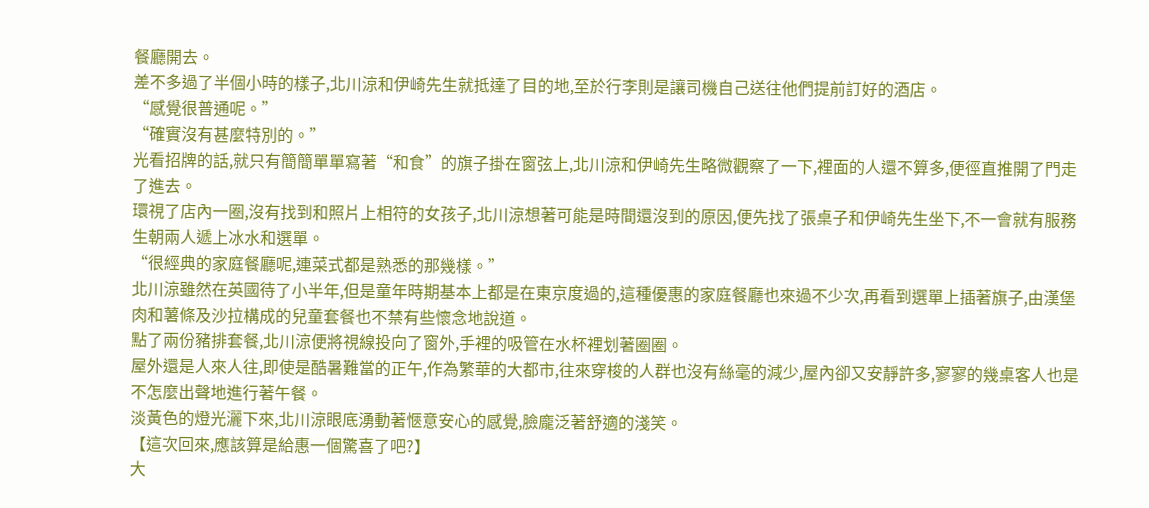餐廳開去。
差不多過了半個小時的樣子,北川涼和伊崎先生就抵達了目的地,至於行李則是讓司機自己送往他們提前訂好的酒店。
“感覺很普通呢。”
“確實沒有甚麼特別的。”
光看招牌的話,就只有簡簡單單寫著“和食”的旗子掛在窗弦上,北川涼和伊崎先生略微觀察了一下,裡面的人還不算多,便徑直推開了門走了進去。
環視了店內一圈,沒有找到和照片上相符的女孩子,北川涼想著可能是時間還沒到的原因,便先找了張桌子和伊崎先生坐下,不一會就有服務生朝兩人遞上冰水和選單。
“很經典的家庭餐廳呢,連菜式都是熟悉的那幾樣。”
北川涼雖然在英國待了小半年,但是童年時期基本上都是在東京度過的,這種優惠的家庭餐廳也來過不少次,再看到選單上插著旗子,由漢堡肉和薯條及沙拉構成的兒童套餐也不禁有些懷念地說道。
點了兩份豬排套餐,北川涼便將視線投向了窗外,手裡的吸管在水杯裡划著圈圈。
屋外還是人來人往,即使是酷暑難當的正午,作為繁華的大都市,往來穿梭的人群也沒有絲毫的減少,屋內卻又安靜許多,寥寥的幾桌客人也是不怎麼出聲地進行著午餐。
淡黃色的燈光灑下來,北川涼眼底湧動著愜意安心的感覺,臉龐泛著舒適的淺笑。
【這次回來,應該算是給惠一個驚喜了吧?】
大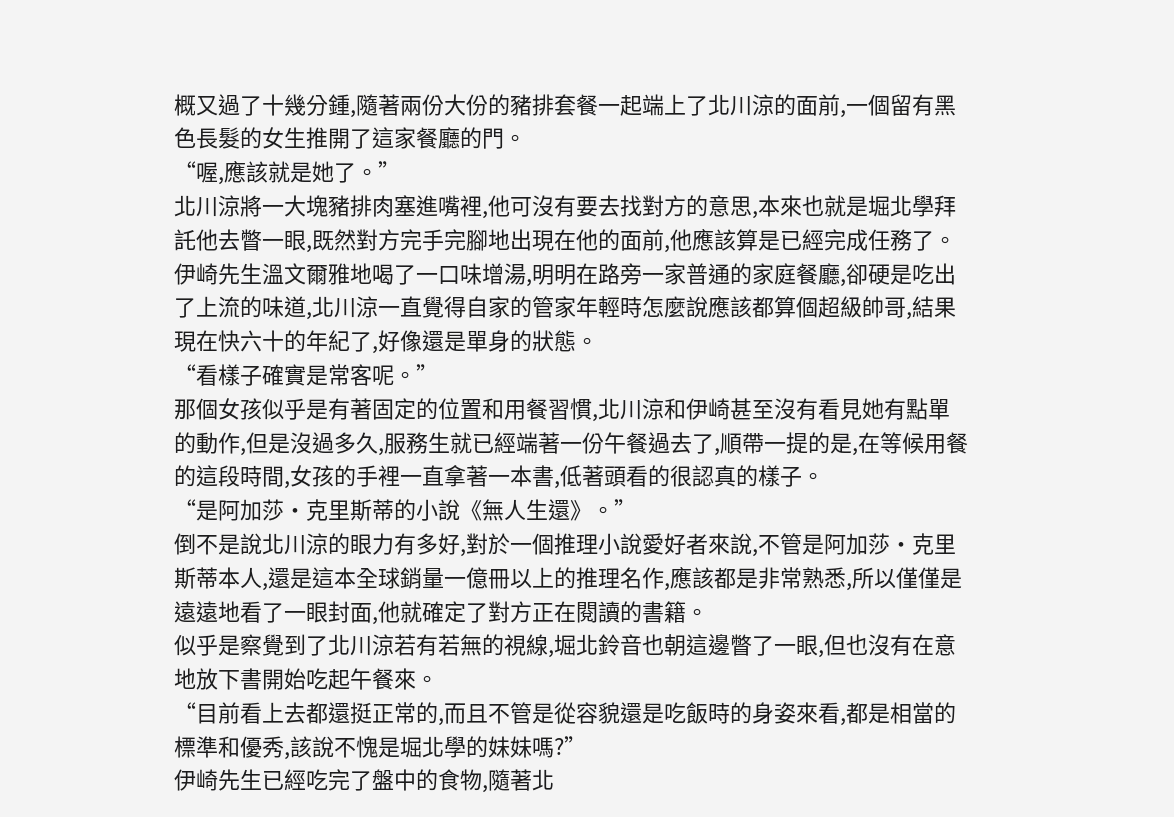概又過了十幾分鍾,隨著兩份大份的豬排套餐一起端上了北川涼的面前,一個留有黑色長髮的女生推開了這家餐廳的門。
“喔,應該就是她了。”
北川涼將一大塊豬排肉塞進嘴裡,他可沒有要去找對方的意思,本來也就是堀北學拜託他去瞥一眼,既然對方完手完腳地出現在他的面前,他應該算是已經完成任務了。
伊崎先生溫文爾雅地喝了一口味增湯,明明在路旁一家普通的家庭餐廳,卻硬是吃出了上流的味道,北川涼一直覺得自家的管家年輕時怎麼說應該都算個超級帥哥,結果現在快六十的年紀了,好像還是單身的狀態。
“看樣子確實是常客呢。”
那個女孩似乎是有著固定的位置和用餐習慣,北川涼和伊崎甚至沒有看見她有點單的動作,但是沒過多久,服務生就已經端著一份午餐過去了,順帶一提的是,在等候用餐的這段時間,女孩的手裡一直拿著一本書,低著頭看的很認真的樣子。
“是阿加莎·克里斯蒂的小說《無人生還》。”
倒不是說北川涼的眼力有多好,對於一個推理小說愛好者來說,不管是阿加莎·克里斯蒂本人,還是這本全球銷量一億冊以上的推理名作,應該都是非常熟悉,所以僅僅是遠遠地看了一眼封面,他就確定了對方正在閱讀的書籍。
似乎是察覺到了北川涼若有若無的視線,堀北鈴音也朝這邊瞥了一眼,但也沒有在意地放下書開始吃起午餐來。
“目前看上去都還挺正常的,而且不管是從容貌還是吃飯時的身姿來看,都是相當的標準和優秀,該說不愧是堀北學的妹妹嗎?”
伊崎先生已經吃完了盤中的食物,隨著北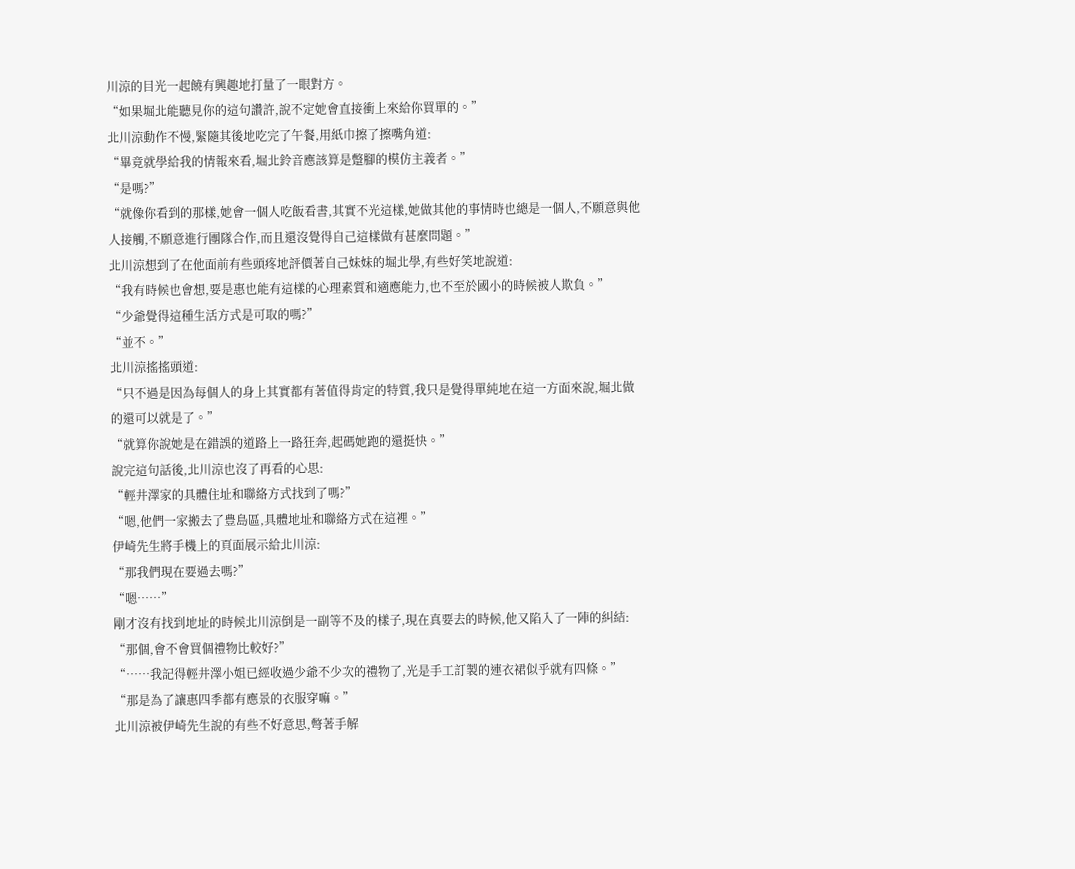川涼的目光一起饒有興趣地打量了一眼對方。
“如果堀北能聽見你的這句讚許,說不定她會直接衝上來給你買單的。”
北川涼動作不慢,緊隨其後地吃完了午餐,用紙巾擦了擦嘴角道:
“畢竟就學給我的情報來看,堀北鈴音應該算是蹩腳的模仿主義者。”
“是嗎?”
“就像你看到的那樣,她會一個人吃飯看書,其實不光這樣,她做其他的事情時也總是一個人,不願意與他人接觸,不願意進行團隊合作,而且還沒覺得自己這樣做有甚麼問題。”
北川涼想到了在他面前有些頭疼地評價著自己妹妹的堀北學,有些好笑地說道:
“我有時候也會想,要是惠也能有這樣的心理素質和適應能力,也不至於國小的時候被人欺負。”
“少爺覺得這種生活方式是可取的嗎?”
“並不。”
北川涼搖搖頭道:
“只不過是因為每個人的身上其實都有著值得肯定的特質,我只是覺得單純地在這一方面來說,堀北做的還可以就是了。”
“就算你說她是在錯誤的道路上一路狂奔,起碼她跑的還挺快。”
說完這句話後,北川涼也沒了再看的心思:
“輕井澤家的具體住址和聯絡方式找到了嗎?”
“嗯,他們一家搬去了豊島區,具體地址和聯絡方式在這裡。”
伊崎先生將手機上的頁面展示給北川涼:
“那我們現在要過去嗎?”
“嗯……”
剛才沒有找到地址的時候北川涼倒是一副等不及的樣子,現在真要去的時候,他又陷入了一陣的糾結:
“那個,會不會買個禮物比較好?”
“……我記得輕井澤小姐已經收過少爺不少次的禮物了,光是手工訂製的連衣裙似乎就有四條。”
“那是為了讓惠四季都有應景的衣服穿嘛。”
北川涼被伊崎先生說的有些不好意思,彆著手解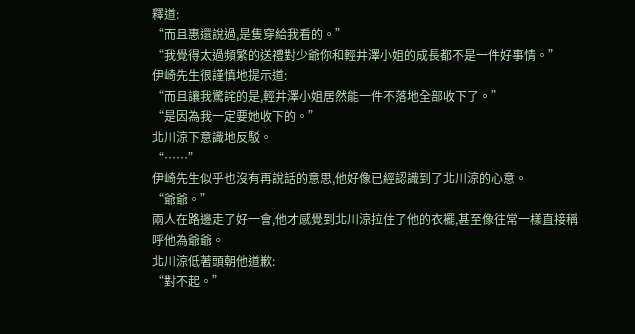釋道:
“而且惠還說過,是隻穿給我看的。”
“我覺得太過頻繁的送禮對少爺你和輕井澤小姐的成長都不是一件好事情。”
伊崎先生很謹慎地提示道:
“而且讓我驚詫的是,輕井澤小姐居然能一件不落地全部收下了。”
“是因為我一定要她收下的。”
北川涼下意識地反駁。
“……”
伊崎先生似乎也沒有再說話的意思,他好像已經認識到了北川涼的心意。
“爺爺。”
兩人在路邊走了好一會,他才感覺到北川涼拉住了他的衣襬,甚至像往常一樣直接稱呼他為爺爺。
北川涼低著頭朝他道歉:
“對不起。”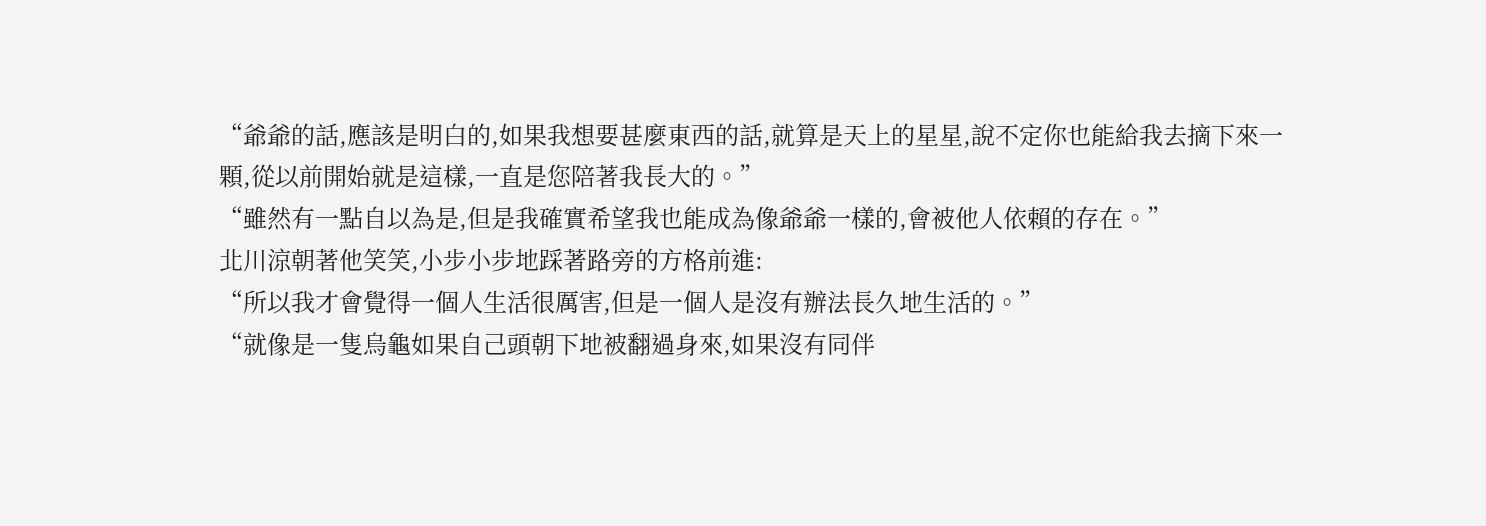“爺爺的話,應該是明白的,如果我想要甚麼東西的話,就算是天上的星星,說不定你也能給我去摘下來一顆,從以前開始就是這樣,一直是您陪著我長大的。”
“雖然有一點自以為是,但是我確實希望我也能成為像爺爺一樣的,會被他人依賴的存在。”
北川涼朝著他笑笑,小步小步地踩著路旁的方格前進:
“所以我才會覺得一個人生活很厲害,但是一個人是沒有辦法長久地生活的。”
“就像是一隻烏龜如果自己頭朝下地被翻過身來,如果沒有同伴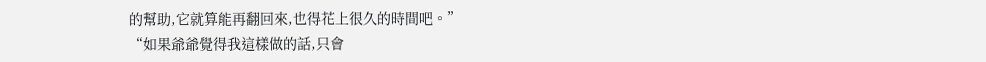的幫助,它就算能再翻回來,也得花上很久的時間吧。”
“如果爺爺覺得我這樣做的話,只會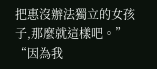把惠沒辦法獨立的女孩子,那麼就這樣吧。”
“因為我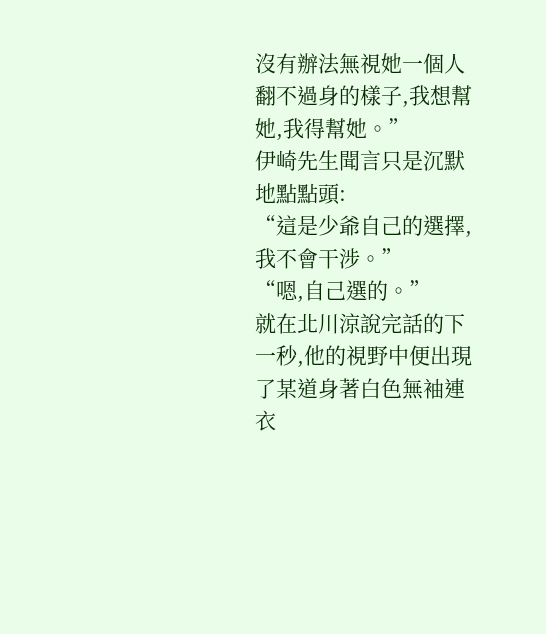沒有辦法無視她一個人翻不過身的樣子,我想幫她,我得幫她。”
伊崎先生聞言只是沉默地點點頭:
“這是少爺自己的選擇,我不會干涉。”
“嗯,自己選的。”
就在北川涼說完話的下一秒,他的視野中便出現了某道身著白色無袖連衣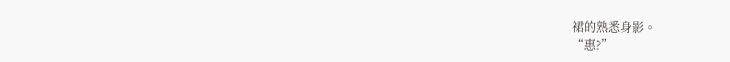裙的熟悉身影。
“惠?”